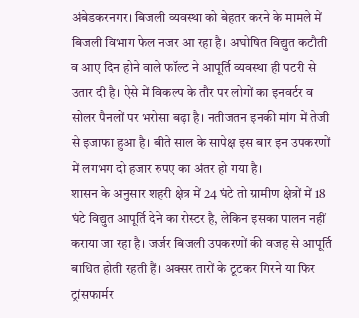अंबेडकरनगर। बिजली व्यवस्था को बेहतर करने के मामले में बिजली विभाग फेल नजर आ रहा है। अघोषित विद्युत कटौती व आए दिन होने वाले फॉल्ट ने आपूर्ति व्यवस्था ही पटरी से उतार दी है। ऐसे में विकल्प के तौर पर लोगों का इनवर्टर व सोलर पैनलों पर भरोसा बढ़ा है। नतीजतन इनकी मांग में तेजी से इजाफा हुआ है। बीते साल के सापेक्ष इस बार इन उपकरणों में लगभग दो हजार रुपए का अंतर हो गया है।
शासन के अनुसार शहरी क्षेत्र में 24 घंटे तो ग्रामीण क्षेत्रों में 18 घंटे विद्युत आपूर्ति देने का रोस्टर है, लेकिन इसका पालन नहीं कराया जा रहा है। जर्जर बिजली उपकरणों की वजह से आपूर्ति बाधित होती रहती हैं। अक्सर तारों के टूटकर गिरने या फिर ट्रांसफार्मर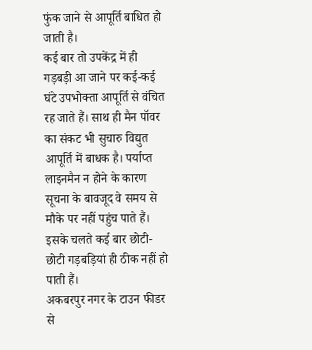फुंक जाने से आपूर्ति बाधित हो जाती है।
कई बार तो उपकेंद्र में ही गड़बड़ी आ जाने पर कई-कई घंटे उपभोक्ता आपूर्ति से वंचित रह जाते हैं। साथ ही मैन पॉवर का संकट भी सुचारु विद्युत आपूर्ति में बाधक है। पर्याप्त लाइनमैन न होने के कारण सूचना के बावजूद वे समय से मौके पर नहीं पहुंच पाते हैं। इसके चलते कई बार छोटी-छोटी गड़बड़ियां ही ठीक नहीं हो पाती हैं।
अकबरपुर नगर के टाउन फीडर से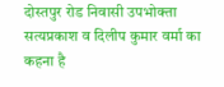दोस्तपुर रोड निवासी उपभोक्ता सत्यप्रकाश व दिलीप कुमार वर्मा का कहना है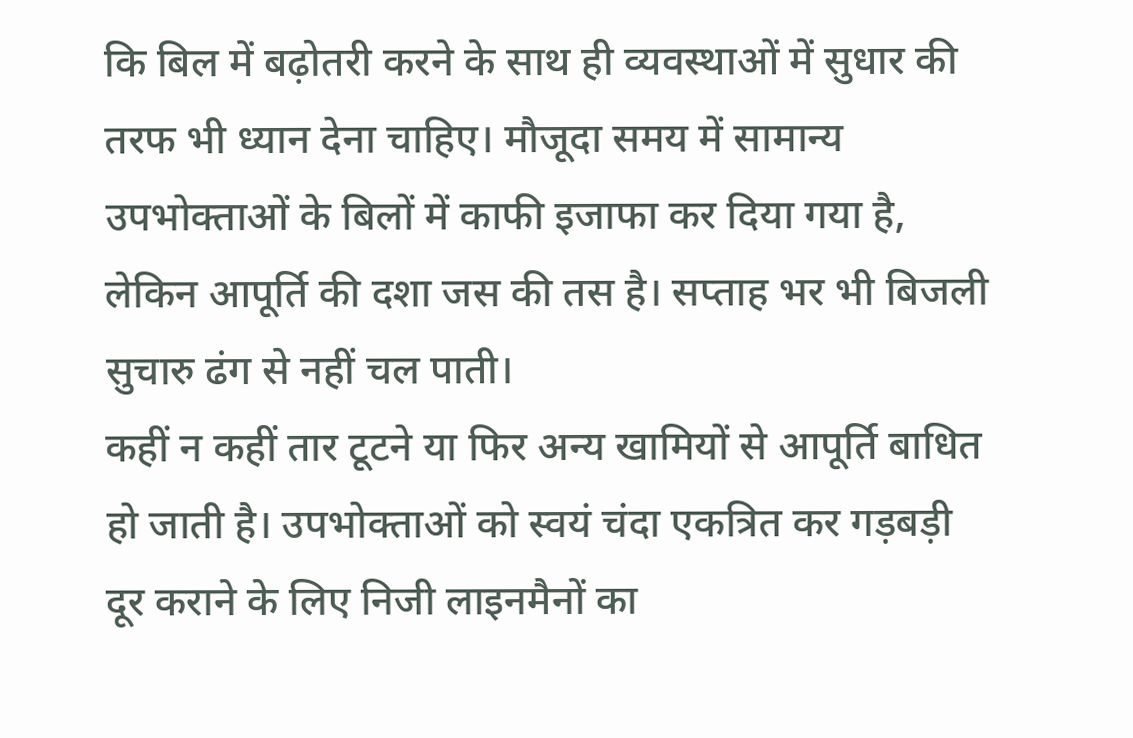कि बिल में बढ़ोतरी करने के साथ ही व्यवस्थाओं में सुधार की तरफ भी ध्यान देना चाहिए। मौजूदा समय में सामान्य उपभोक्ताओं के बिलों में काफी इजाफा कर दिया गया है, लेकिन आपूर्ति की दशा जस की तस है। सप्ताह भर भी बिजली सुचारु ढंग से नहीं चल पाती।
कहीं न कहीं तार टूटने या फिर अन्य खामियों से आपूर्ति बाधित हो जाती है। उपभोक्ताओं को स्वयं चंदा एकत्रित कर गड़बड़ी दूर कराने के लिए निजी लाइनमैनों का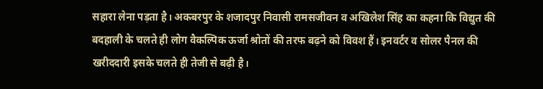सहारा लेना पड़ता है। अकबरपुर के शजादपुर निवासी रामसजीवन व अखिलेश सिंह का कहना कि विद्युत की बदहाली के चलते ही लोग वैकल्पिक ऊर्जा श्रोतों की तरफ बढ़ने को विवश हैं। इनवर्टर व सोलर पैनल की खरीददारी इसके चलते ही तेजी से बढ़ी है।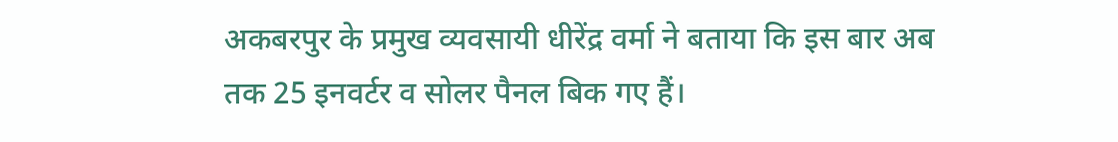अकबरपुर के प्रमुख व्यवसायी धीरेंद्र वर्मा ने बताया कि इस बार अब तक 25 इनवर्टर व सोलर पैनल बिक गए हैं।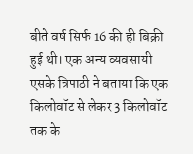बीते वर्ष सिर्फ 16 की ही बिक्री हुई थी। एक अन्य व्यवसायी एसके त्रिपाठी ने बताया कि एक किलोवॉट से लेकर 3 किलोवॉट तक के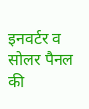इनवर्टर व सोलर पैनल की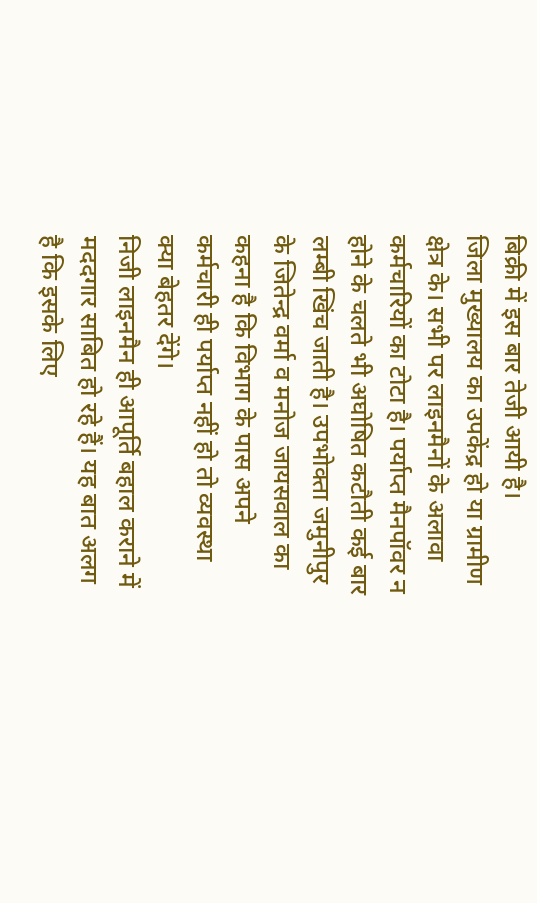बिक्री में इस बार तेजी आयी है।
जिला मुख्यालय का उपकेंद्र हो या ग्रामीण क्षेत्र के। सभी पर लाइनमैनों के अलावा कर्मचारियों का टोटा है। पर्याप्त मैनपॉवर न होने के चलते भी अघोषित कटौती कई बार लम्बी खिंच जाती है। उपभोक्ता जमुनीपुर के जितेन्द्र वर्मा व मनोज जायसवाल का कहना है कि विभाग के पास अपने कर्मचारी ही पर्याप्त नहीं हो तो व्यवस्था क्या बेहतर देंगे।
निजी लाइनमैन ही आपूर्ति बहाल कराने में मददगार साबित हो रहे हैं। यह बात अलग है कि इसके लिए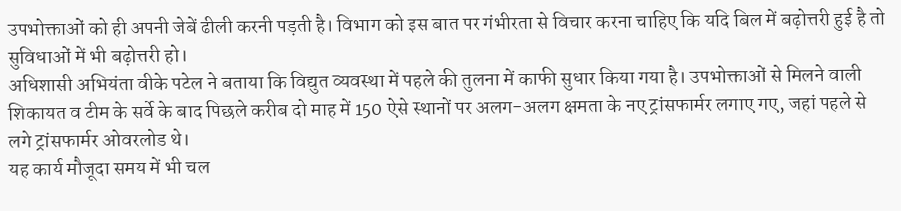उपभोक्ताओं को ही अपनी जेबें ढीली करनी पड़ती है। विभाग को इस बात पर गंभीरता से विचार करना चाहिए कि यदि बिल में बढ़ोत्तरी हुई है तो सुविधाओं में भी बढ़ोत्तरी हो।
अधिशासी अभियंता वीके पटेल ने बताया कि विद्युत व्यवस्था में पहले की तुलना में काफी सुधार किया गया है। उपभोक्ताओं से मिलने वाली शिकायत व टीम के सर्वे के बाद पिछले करीब दो माह में 150 ऐसे स्थानों पर अलग-अलग क्षमता के नए ट्रांसफार्मर लगाए गए, जहां पहले से लगे ट्रांसफार्मर ओवरलोड थे।
यह कार्य मौजूदा समय में भी चल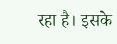रहा है। इसके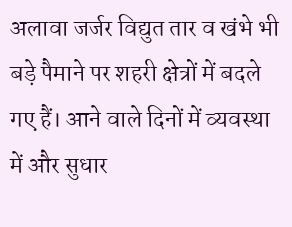अलावा जर्जर विद्युत तार व खंभे भी बड़े पैमाने पर शहरी क्षेत्रों में बदले गए हैं। आने वाले दिनों में व्यवस्था में और सुधार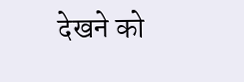देखने को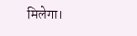मिलेगा।